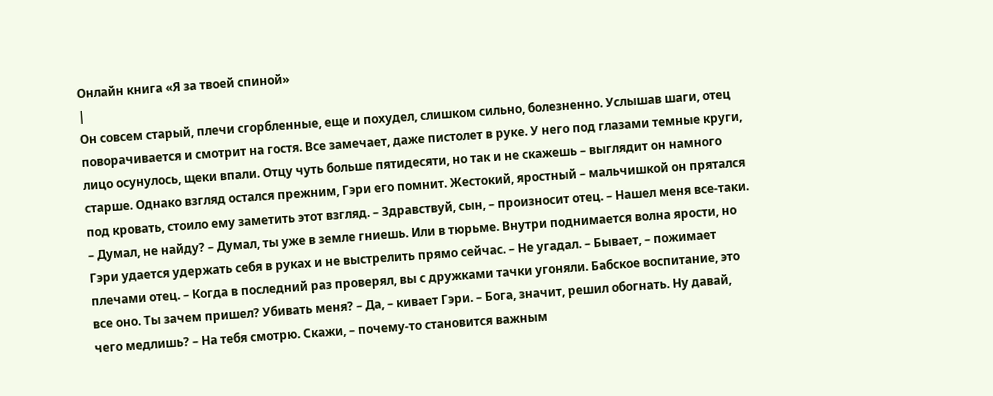Онлайн книга «Я за твоей спиной»
|
Он совсем старый, плечи сгорбленные, еще и похудел, слишком сильно, болезненно. Услышав шаги, отец поворачивается и смотрит на гостя. Все замечает, даже пистолет в руке. У него под глазами темные круги, лицо осунулось, щеки впали. Отцу чуть больше пятидесяти, но так и не скажешь – выглядит он намного старше. Однако взгляд остался прежним, Гэри его помнит. Жестокий, яростный – мальчишкой он прятался под кровать, стоило ему заметить этот взгляд. – Здравствуй, сын, – произносит отец. – Нашел меня все-таки. – Думал, не найду? – Думал, ты уже в земле гниешь. Или в тюрьме. Внутри поднимается волна ярости, но Гэри удается удержать себя в руках и не выстрелить прямо сейчас. – Не угадал. – Бывает, – пожимает плечами отец. – Когда в последний раз проверял, вы с дружками тачки угоняли. Бабское воспитание, это все оно. Ты зачем пришел? Убивать меня? – Да, – кивает Гэри. – Бога, значит, решил обогнать. Ну давай, чего медлишь? – На тебя смотрю. Скажи, – почему-то становится важным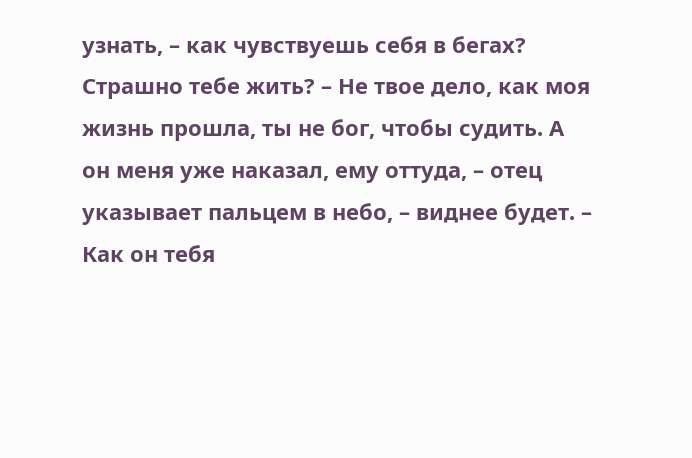узнать, – как чувствуешь себя в бегах? Страшно тебе жить? – Не твое дело, как моя жизнь прошла, ты не бог, чтобы судить. А он меня уже наказал, ему оттуда, – отец указывает пальцем в небо, – виднее будет. – Как он тебя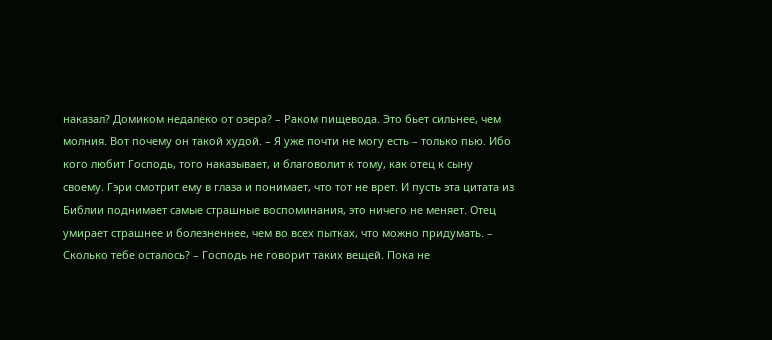наказал? Домиком недалеко от озера? – Раком пищевода. Это бьет сильнее, чем молния. Вот почему он такой худой. – Я уже почти не могу есть – только пью. Ибо кого любит Господь, того наказывает, и благоволит к тому, как отец к сыну своему. Гэри смотрит ему в глаза и понимает, что тот не врет. И пусть эта цитата из Библии поднимает самые страшные воспоминания, это ничего не меняет. Отец умирает страшнее и болезненнее, чем во всех пытках, что можно придумать. – Сколько тебе осталось? – Господь не говорит таких вещей. Пока не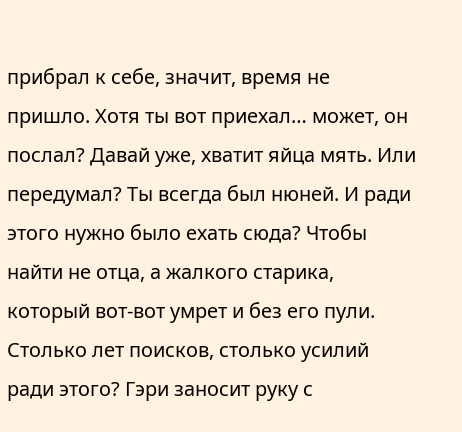прибрал к себе, значит, время не пришло. Хотя ты вот приехал… может, он послал? Давай уже, хватит яйца мять. Или передумал? Ты всегда был нюней. И ради этого нужно было ехать сюда? Чтобы найти не отца, а жалкого старика, который вот-вот умрет и без его пули. Столько лет поисков, столько усилий ради этого? Гэри заносит руку с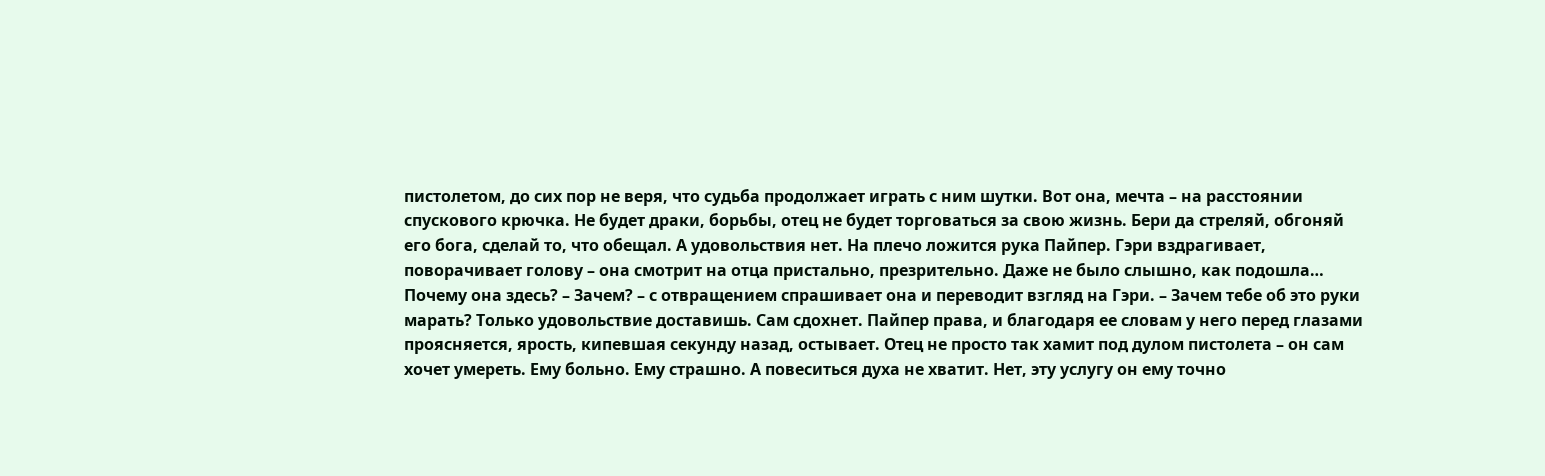пистолетом, до сих пор не веря, что судьба продолжает играть с ним шутки. Вот она, мечта – на расстоянии спускового крючка. Не будет драки, борьбы, отец не будет торговаться за свою жизнь. Бери да стреляй, обгоняй его бога, сделай то, что обещал. А удовольствия нет. На плечо ложится рука Пайпер. Гэри вздрагивает, поворачивает голову – она смотрит на отца пристально, презрительно. Даже не было слышно, как подошла… Почему она здесь? – Зачем? – с отвращением спрашивает она и переводит взгляд на Гэри. – Зачем тебе об это руки марать? Только удовольствие доставишь. Сам сдохнет. Пайпер права, и благодаря ее словам у него перед глазами проясняется, ярость, кипевшая секунду назад, остывает. Отец не просто так хамит под дулом пистолета – он сам хочет умереть. Ему больно. Ему страшно. А повеситься духа не хватит. Нет, эту услугу он ему точно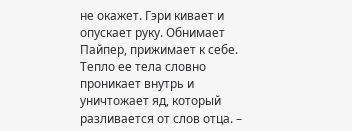не окажет. Гэри кивает и опускает руку. Обнимает Пайпер, прижимает к себе. Тепло ее тела словно проникает внутрь и уничтожает яд, который разливается от слов отца. –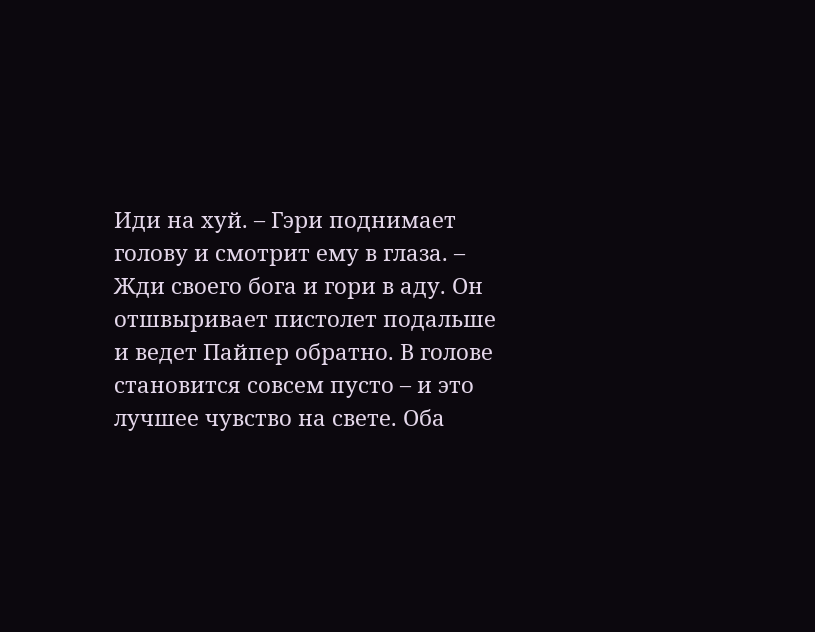Иди на хуй. – Гэри поднимает голову и смотрит ему в глаза. – Жди своего бога и гори в аду. Он отшвыривает пистолет подальше и ведет Пайпер обратно. В голове становится совсем пусто – и это лучшее чувство на свете. Оба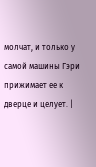молчат, и только у самой машины Гэри прижимает ее к дверце и целует. |